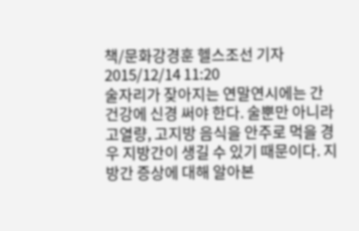책/문화강경훈 헬스조선 기자2015/12/14 11:20
술자리가 잦아지는 연말연시에는 간 건강에 신경 써야 한다. 술뿐만 아니라 고열량, 고지방 음식을 안주로 먹을 경우 지방간이 생길 수 있기 때문이다. 지방간 증상에 대해 알아본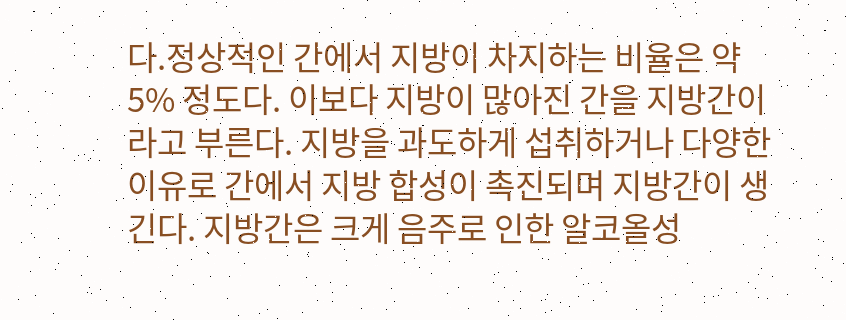다.정상적인 간에서 지방이 차지하는 비율은 약 5% 정도다. 이보다 지방이 많아진 간을 지방간이라고 부른다. 지방을 과도하게 섭취하거나 다양한 이유로 간에서 지방 합성이 촉진되며 지방간이 생긴다. 지방간은 크게 음주로 인한 알코올성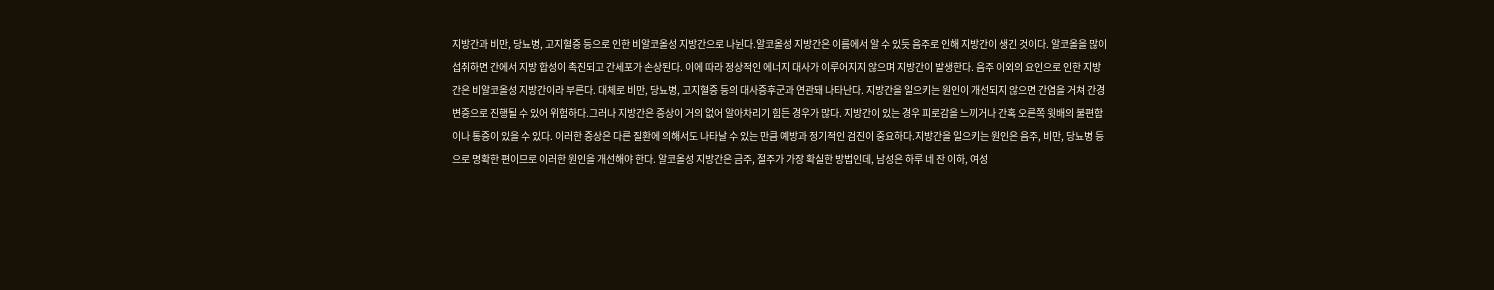지방간과 비만, 당뇨병, 고지혈증 등으로 인한 비알코올성 지방간으로 나뉜다.알코올성 지방간은 이름에서 알 수 있듯 음주로 인해 지방간이 생긴 것이다. 알코올을 많이 섭취하면 간에서 지방 합성이 촉진되고 간세포가 손상된다. 이에 따라 정상적인 에너지 대사가 이루어지지 않으며 지방간이 발생한다. 음주 이외의 요인으로 인한 지방간은 비알코올성 지방간이라 부른다. 대체로 비만, 당뇨병, 고지혈증 등의 대사증후군과 연관돼 나타난다. 지방간을 일으키는 원인이 개선되지 않으면 간염을 거쳐 간경변증으로 진행될 수 있어 위험하다.그러나 지방간은 증상이 거의 없어 알아차리기 힘든 경우가 많다. 지방간이 있는 경우 피로감을 느끼거나 간혹 오른쪽 윗배의 불편함이나 통증이 있을 수 있다. 이러한 증상은 다른 질환에 의해서도 나타날 수 있는 만큼 예방과 정기적인 검진이 중요하다.지방간을 일으키는 원인은 음주, 비만, 당뇨병 등으로 명확한 편이므로 이러한 원인을 개선해야 한다. 알코올성 지방간은 금주, 절주가 가장 확실한 방법인데, 남성은 하루 네 잔 이하, 여성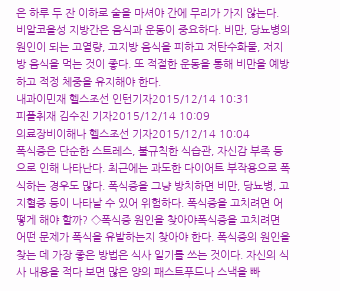은 하루 두 잔 이하로 술을 마셔야 간에 무리가 가지 않는다. 비알코올성 지방간은 음식과 운동이 중요하다. 비만, 당뇨병의 원인이 되는 고열량, 고지방 음식을 피하고 저탄수화물, 저지방 음식을 먹는 것이 좋다. 또 적절한 운동을 통해 비만을 예방하고 적정 체중을 유지해야 한다.
내과이민재 헬스조선 인턴기자2015/12/14 10:31
피플취재 김수진 기자2015/12/14 10:09
의료장비이해나 헬스조선 기자2015/12/14 10:04
폭식증은 단순한 스트레스, 불규칙한 식습관, 자신감 부족 등으로 인해 나타난다. 최근에는 과도한 다이어트 부작용으로 폭식하는 경우도 많다. 폭식증을 그냥 방치하면 비만, 당뇨병, 고지혈증 등이 나타날 수 있어 위험하다. 폭식증을 고치려면 어떻게 해야 할까? ◇폭식증 원인을 찾아야폭식증을 고치려면 어떤 문제가 폭식을 유발하는지 찾아야 한다. 폭식증의 원인을 찾는 데 가장 좋은 방법은 식사 일기를 쓰는 것이다. 자신의 식사 내용을 적다 보면 많은 양의 패스트푸드나 스낵을 빠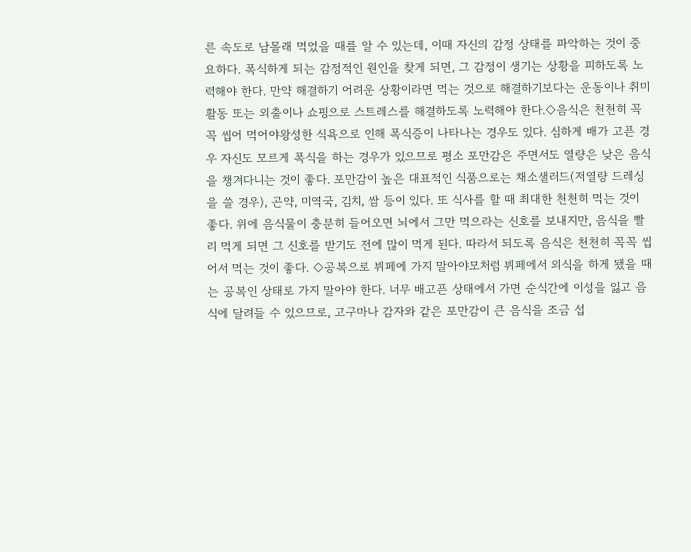른 속도로 남몰래 먹었을 때를 알 수 있는데, 이때 자신의 감정 상태를 파악하는 것이 중요하다. 폭식하게 되는 감정적인 원인을 찾게 되면, 그 감정이 생기는 상황을 피하도록 노력해야 한다. 만약 해결하기 어려운 상황이라면 먹는 것으로 해결하기보다는 운동이나 취미 활동 또는 외출이나 쇼핑으로 스트레스를 해결하도록 노력해야 한다.◇음식은 천천히 꼭꼭 씹어 먹어야왕성한 식욕으로 인해 폭식증이 나타나는 경우도 있다. 심하게 배가 고픈 경우 자신도 모르게 폭식을 하는 경우가 있으므로 평소 포만감은 주면서도 열량은 낮은 음식을 챙겨다니는 것이 좋다. 포만감이 높은 대표적인 식품으로는 채소샐러드(저열량 드레싱을 쓸 경우), 곤약, 미역국, 김치, 쌈 등이 있다. 또 식사를 할 때 최대한 천천히 먹는 것이 좋다. 위에 음식물이 충분히 들어오면 뇌에서 그만 먹으라는 신호를 보내지만, 음식을 빨리 먹게 되면 그 신호를 받기도 전에 많이 먹게 된다. 따라서 되도록 음식은 천천히 꼭꼭 씹어서 먹는 것이 좋다. ◇공복으로 뷔페에 가지 말아야모처럼 뷔페에서 외식을 하게 됐을 때는 공복인 상태로 가지 말아야 한다. 너무 배고픈 상태에서 가면 순식간에 이성을 잃고 음식에 달려들 수 있으므로, 고구마나 감자와 같은 포만감이 큰 음식을 조금 섭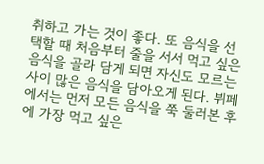취하고 가는 것이 좋다. 또 음식을 선택할 때 처음부터 줄을 서서 먹고 싶은 음식을 골라 담게 되면 자신도 모르는 사이 많은 음식을 담아오게 된다. 뷔페에서는 먼저 모든 음식을 쭉 둘러본 후에 가장 먹고 싶은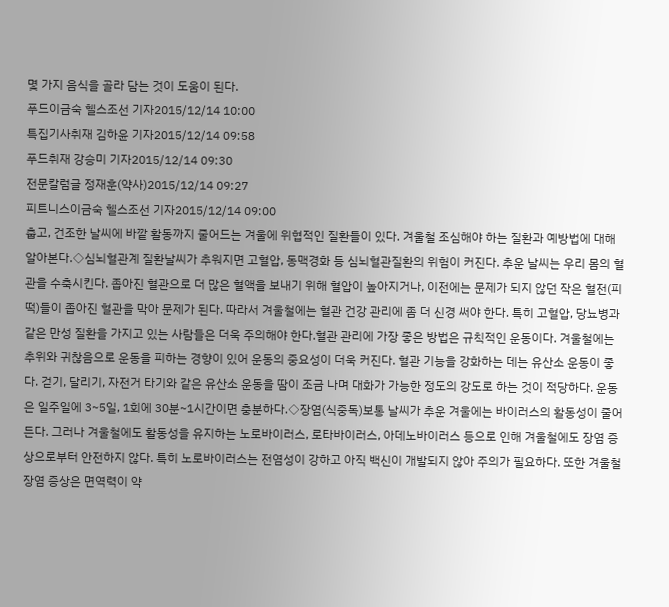몇 가지 음식을 골라 담는 것이 도움이 된다.
푸드이금숙 헬스조선 기자2015/12/14 10:00
특집기사취재 김하윤 기자2015/12/14 09:58
푸드취재 강승미 기자2015/12/14 09:30
전문칼럼글 정재훈(약사)2015/12/14 09:27
피트니스이금숙 헬스조선 기자2015/12/14 09:00
춥고, 건조한 날씨에 바깥 활동까지 줄어드는 겨울에 위협적인 질환들이 있다. 겨울철 조심해야 하는 질환과 예방법에 대해 알아본다.◇심뇌혈관계 질환날씨가 추워지면 고혈압, 동맥경화 등 심뇌혈관질환의 위험이 커진다. 추운 날씨는 우리 몸의 혈관을 수축시킨다. 좁아진 혈관으로 더 많은 혈액을 보내기 위해 혈압이 높아지거나, 이전에는 문제가 되지 않던 작은 혈전(피떡)들이 좁아진 혈관을 막아 문제가 된다. 따라서 겨울철에는 혈관 건강 관리에 좀 더 신경 써야 한다. 특히 고혈압, 당뇨병과 같은 만성 질환을 가지고 있는 사람들은 더욱 주의해야 한다.혈관 관리에 가장 좋은 방법은 규칙적인 운동이다. 겨울철에는 추위와 귀찮음으로 운동을 피하는 경향이 있어 운동의 중요성이 더욱 커진다. 혈관 기능을 강화하는 데는 유산소 운동이 좋다. 걷기, 달리기, 자전거 타기와 같은 유산소 운동을 땀이 조금 나며 대화가 가능한 정도의 강도로 하는 것이 적당하다. 운동은 일주일에 3~5일, 1회에 30분~1시간이면 충분하다.◇장염(식중독)보통 날씨가 추운 겨울에는 바이러스의 활동성이 줄어든다. 그러나 겨울철에도 활동성을 유지하는 노로바이러스, 로타바이러스, 아데노바이러스 등으로 인해 겨울철에도 장염 증상으로부터 안전하지 않다. 특히 노로바이러스는 전염성이 강하고 아직 백신이 개발되지 않아 주의가 필요하다. 또한 겨울철 장염 증상은 면역력이 약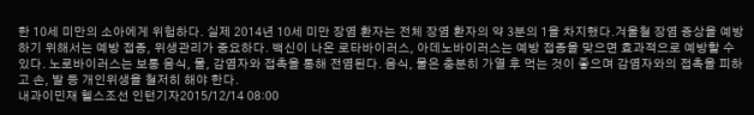한 10세 미만의 소아에게 위험하다. 실제 2014년 10세 미만 장염 환자는 전체 장염 환자의 약 3분의 1을 차지했다.겨울철 장염 증상을 예방하기 위해서는 예방 접종, 위생관리가 중요하다. 백신이 나온 로타바이러스, 아데노바이러스는 예방 접종을 맞으면 효과적으로 예방할 수 있다. 노로바이러스는 보통 음식, 물, 감염자와 접촉을 통해 전염된다. 음식, 물은 충분히 가열 후 먹는 것이 좋으며 감염자와의 접촉을 피하고 손, 발 등 개인위생을 철저히 해야 한다.
내과이민재 헬스조선 인턴기자2015/12/14 08:00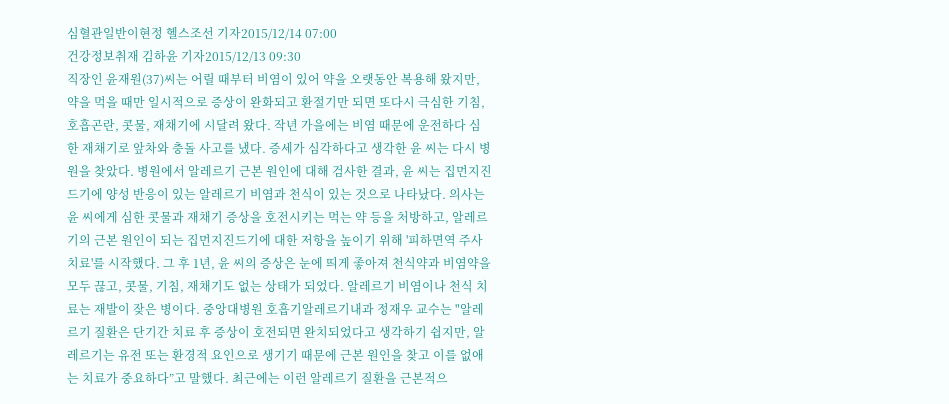심혈관일반이현정 헬스조선 기자2015/12/14 07:00
건강정보취재 김하윤 기자2015/12/13 09:30
직장인 윤재원(37)씨는 어릴 때부터 비염이 있어 약을 오랫동안 복용해 왔지만, 약을 먹을 때만 일시적으로 증상이 완화되고 환절기만 되면 또다시 극심한 기침, 호흡곤란, 콧물, 재채기에 시달려 왔다. 작년 가을에는 비염 때문에 운전하다 심한 재채기로 앞차와 충돌 사고를 냈다. 증세가 심각하다고 생각한 윤 씨는 다시 병원을 찾았다. 병원에서 알레르기 근본 원인에 대해 검사한 결과, 윤 씨는 집먼지진드기에 양성 반응이 있는 알레르기 비염과 천식이 있는 것으로 나타났다. 의사는 윤 씨에게 심한 콧물과 재채기 증상을 호전시키는 먹는 약 등을 처방하고, 알레르기의 근본 원인이 되는 집먼지진드기에 대한 저항을 높이기 위해 '피하면역 주사치료'를 시작했다. 그 후 1년, 윤 씨의 증상은 눈에 띄게 좋아져 천식약과 비염약을 모두 끊고, 콧물, 기침, 재채기도 없는 상태가 되었다. 알레르기 비염이나 천식 치료는 재발이 잦은 병이다. 중앙대병원 호흡기알레르기내과 정재우 교수는 "알레르기 질환은 단기간 치료 후 증상이 호전되면 완치되었다고 생각하기 쉽지만, 알레르기는 유전 또는 환경적 요인으로 생기기 때문에 근본 원인을 찾고 이를 없애는 치료가 중요하다”고 말했다. 최근에는 이런 알레르기 질환을 근본적으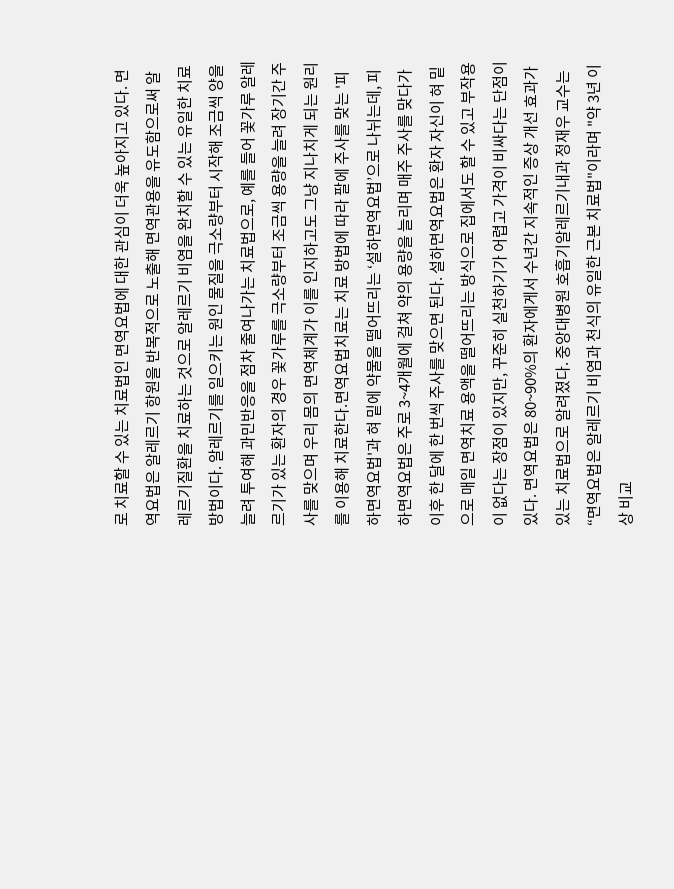로 치료할 수 있는 치료법인 면역요법에 대한 관심이 더욱 높아지고 있다. 면역요법은 알레르기 항원을 반복적으로 노출해 면역관용을 유도함으로써 알레르기질환을 치료하는 것으로 알레르기 비염을 완치할 수 있는 유일한 치료 방법이다. 알레르기를 일으키는 원인 물질을 극소량부터 시작해 조금씩 양을 늘려 투여해 과민반응을 점차 줄여나가는 치료법으로, 예를 들어 꽃가루 알레르기가 있는 환자의 경우 꽃가루를 극소량부터 조금씩 용량을 늘려 장기간 주사를 맞으며 우리 몸의 면역체계가 이를 인지하고도 그냥 지나치게 되는 원리를 이용해 치료한다.면역요법치료는 치료 방법에 따라 팔에 주사를 맞는 '피하면역요법'과 혀 밑에 약물을 떨어뜨리는 ‘설하면역요법’으로 나뉘는데, 피하면역요법은 주로 3~4개월에 걸쳐 약의 용량을 늘리며 매주 주사를 맞다가 이후 한 달에 한 번씩 주사를 맞으면 된다. 설하면역요법은 환자 자신이 혀 밑으로 매일 면역치료 용액을 떨어뜨리는 방식으로 집에서도 할 수 있고 부작용이 없다는 장점이 있지만, 꾸준히 실천하기가 어렵고 가격이 비싸다는 단점이 있다. 면역요법은 80~90%의 환자에게서 수년간 지속적인 증상 개선 효과가 있는 치료법으로 알려졌다. 중앙대병원 호흡기알레르기내과 정재우 교수는 “면역요법은 알레르기 비염과 천식의 유일한 근본 치료법"이라며 "약 3년 이상 비교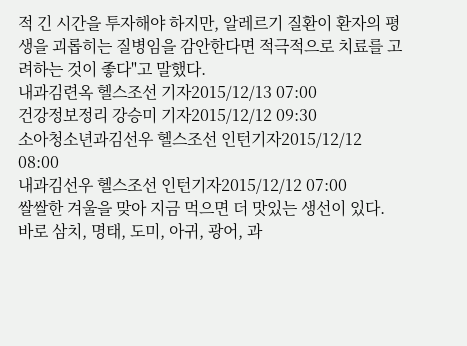적 긴 시간을 투자해야 하지만, 알레르기 질환이 환자의 평생을 괴롭히는 질병임을 감안한다면 적극적으로 치료를 고려하는 것이 좋다"고 말했다.
내과김련옥 헬스조선 기자2015/12/13 07:00
건강정보정리 강승미 기자2015/12/12 09:30
소아청소년과김선우 헬스조선 인턴기자2015/12/12 08:00
내과김선우 헬스조선 인턴기자2015/12/12 07:00
쌀쌀한 겨울을 맞아 지금 먹으면 더 맛있는 생선이 있다. 바로 삼치, 명태, 도미, 아귀, 광어, 과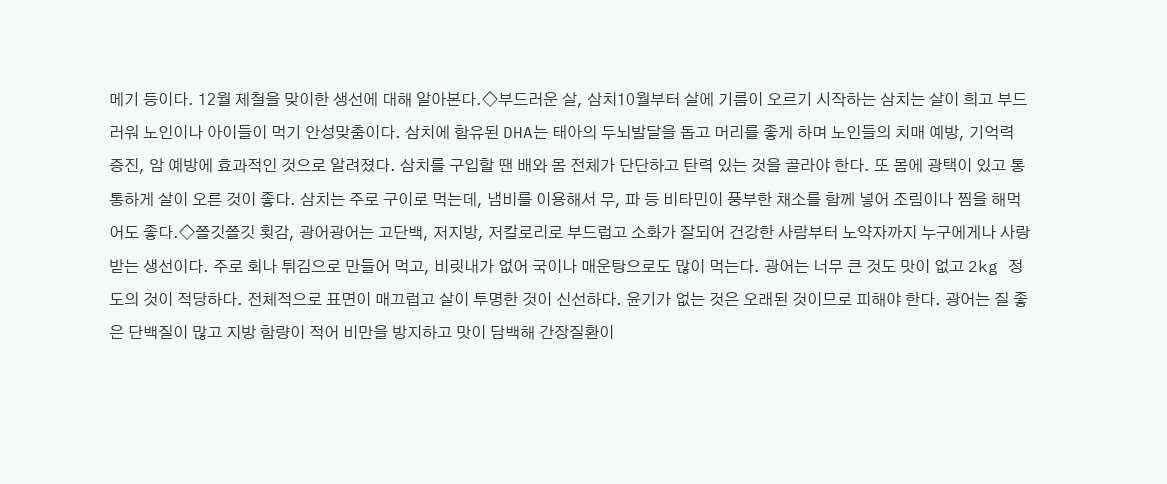메기 등이다. 12월 제철을 맞이한 생선에 대해 알아본다.◇부드러운 살, 삼치10월부터 살에 기름이 오르기 시작하는 삼치는 살이 희고 부드러워 노인이나 아이들이 먹기 안성맞춤이다. 삼치에 함유된 DHA는 태아의 두뇌발달을 돕고 머리를 좋게 하며 노인들의 치매 예방, 기억력 증진, 암 예방에 효과적인 것으로 알려졌다. 삼치를 구입할 땐 배와 몸 전체가 단단하고 탄력 있는 것을 골라야 한다. 또 몸에 광택이 있고 통통하게 살이 오른 것이 좋다. 삼치는 주로 구이로 먹는데, 냄비를 이용해서 무, 파 등 비타민이 풍부한 채소를 함께 넣어 조림이나 찜을 해먹어도 좋다.◇쫄깃쫄깃 횟감, 광어광어는 고단백, 저지방, 저칼로리로 부드럽고 소화가 잘되어 건강한 사람부터 노약자까지 누구에게나 사랑받는 생선이다. 주로 회나 튀김으로 만들어 먹고, 비릿내가 없어 국이나 매운탕으로도 많이 먹는다. 광어는 너무 큰 것도 맛이 없고 2kg 정도의 것이 적당하다. 전체적으로 표면이 매끄럽고 살이 투명한 것이 신선하다. 윤기가 없는 것은 오래된 것이므로 피해야 한다. 광어는 질 좋은 단백질이 많고 지방 함량이 적어 비만을 방지하고 맛이 담백해 간장질환이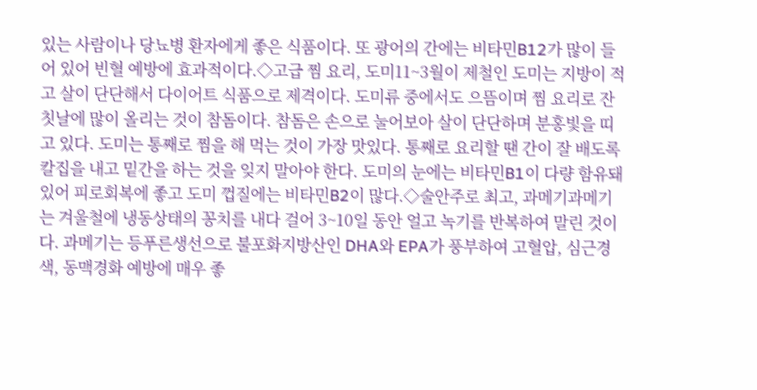있는 사람이나 당뇨병 환자에게 좋은 식품이다. 또 광어의 간에는 비타민B12가 많이 들어 있어 빈혈 예방에 효과적이다.◇고급 찜 요리, 도미11~3월이 제철인 도미는 지방이 적고 살이 단단해서 다이어트 식품으로 제격이다. 도미류 중에서도 으뜸이며 찜 요리로 잔칫날에 많이 올리는 것이 참돔이다. 참돔은 손으로 눌어보아 살이 단단하며 분홍빛을 띠고 있다. 도미는 통째로 찜을 해 먹는 것이 가장 맛있다. 통째로 요리할 땐 간이 잘 배도록 칼집을 내고 밑간을 하는 것을 잊지 말아야 한다. 도미의 눈에는 비타민B1이 다량 함유돼 있어 피로회복에 좋고 도미 껍질에는 비타민B2이 많다.◇술안주로 최고, 과메기과메기는 겨울철에 냉동상태의 꽁치를 내다 걸어 3~10일 동안 얼고 녹기를 반복하여 말린 것이다. 과메기는 등푸른생선으로 불포화지방산인 DHA와 EPA가 풍부하여 고혈압, 심근경색, 동맥경화 예방에 매우 좋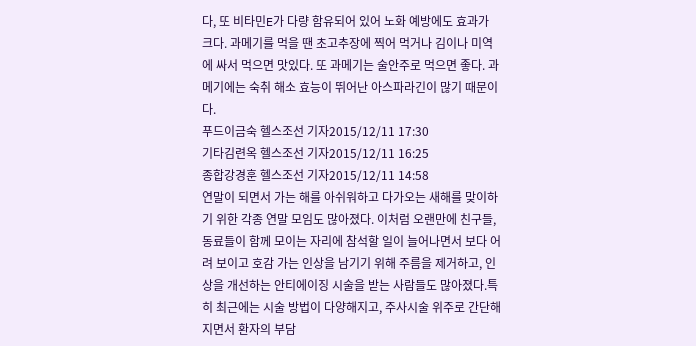다, 또 비타민E가 다량 함유되어 있어 노화 예방에도 효과가 크다. 과메기를 먹을 땐 초고추장에 찍어 먹거나 김이나 미역에 싸서 먹으면 맛있다. 또 과메기는 술안주로 먹으면 좋다. 과메기에는 숙취 해소 효능이 뛰어난 아스파라긴이 많기 때문이다.
푸드이금숙 헬스조선 기자2015/12/11 17:30
기타김련옥 헬스조선 기자2015/12/11 16:25
종합강경훈 헬스조선 기자2015/12/11 14:58
연말이 되면서 가는 해를 아쉬워하고 다가오는 새해를 맞이하기 위한 각종 연말 모임도 많아졌다. 이처럼 오랜만에 친구들, 동료들이 함께 모이는 자리에 참석할 일이 늘어나면서 보다 어려 보이고 호감 가는 인상을 남기기 위해 주름을 제거하고, 인상을 개선하는 안티에이징 시술을 받는 사람들도 많아졌다.특히 최근에는 시술 방법이 다양해지고, 주사시술 위주로 간단해지면서 환자의 부담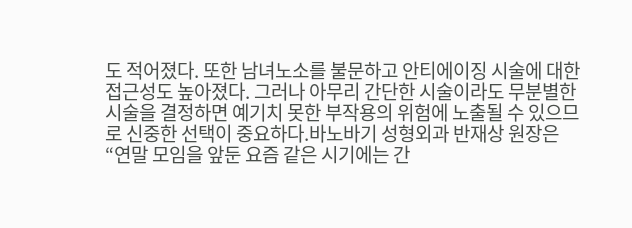도 적어졌다. 또한 남녀노소를 불문하고 안티에이징 시술에 대한 접근성도 높아졌다. 그러나 아무리 간단한 시술이라도 무분별한 시술을 결정하면 예기치 못한 부작용의 위험에 노출될 수 있으므로 신중한 선택이 중요하다.바노바기 성형외과 반재상 원장은 “연말 모임을 앞둔 요즘 같은 시기에는 간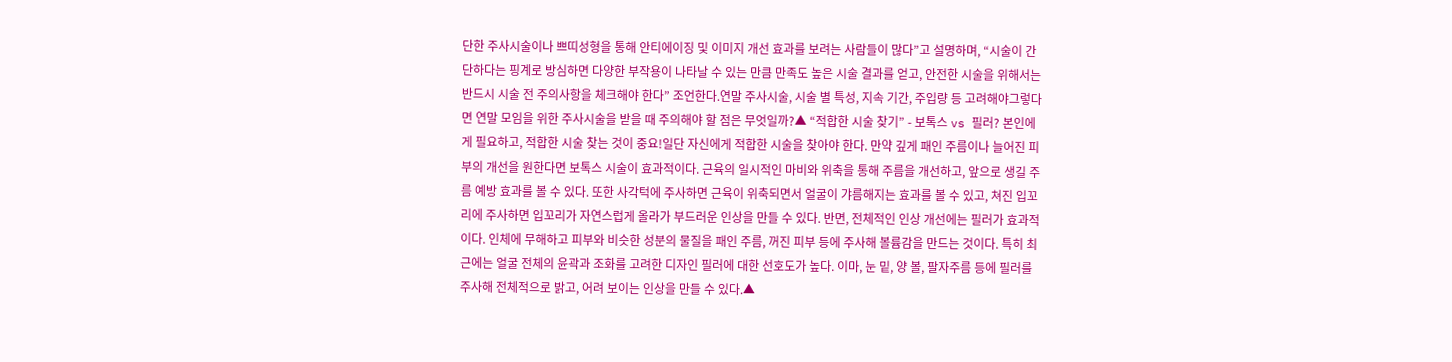단한 주사시술이나 쁘띠성형을 통해 안티에이징 및 이미지 개선 효과를 보려는 사람들이 많다”고 설명하며, “시술이 간단하다는 핑계로 방심하면 다양한 부작용이 나타날 수 있는 만큼 만족도 높은 시술 결과를 얻고, 안전한 시술을 위해서는 반드시 시술 전 주의사항을 체크해야 한다” 조언한다.연말 주사시술, 시술 별 특성, 지속 기간, 주입량 등 고려해야그렇다면 연말 모임을 위한 주사시술을 받을 때 주의해야 할 점은 무엇일까?▲ “적합한 시술 찾기” - 보톡스 vs 필러? 본인에게 필요하고, 적합한 시술 찾는 것이 중요!일단 자신에게 적합한 시술을 찾아야 한다. 만약 깊게 패인 주름이나 늘어진 피부의 개선을 원한다면 보톡스 시술이 효과적이다. 근육의 일시적인 마비와 위축을 통해 주름을 개선하고, 앞으로 생길 주름 예방 효과를 볼 수 있다. 또한 사각턱에 주사하면 근육이 위축되면서 얼굴이 갸름해지는 효과를 볼 수 있고, 쳐진 입꼬리에 주사하면 입꼬리가 자연스럽게 올라가 부드러운 인상을 만들 수 있다. 반면, 전체적인 인상 개선에는 필러가 효과적이다. 인체에 무해하고 피부와 비슷한 성분의 물질을 패인 주름, 꺼진 피부 등에 주사해 볼륨감을 만드는 것이다. 특히 최근에는 얼굴 전체의 윤곽과 조화를 고려한 디자인 필러에 대한 선호도가 높다. 이마, 눈 밑, 양 볼, 팔자주름 등에 필러를 주사해 전체적으로 밝고, 어려 보이는 인상을 만들 수 있다.▲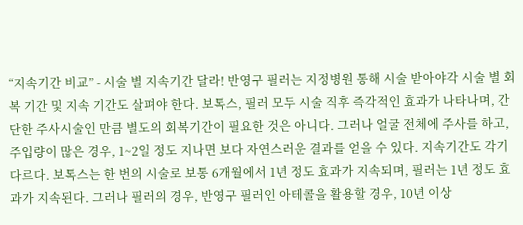“지속기간 비교” - 시술 별 지속기간 달라! 반영구 필러는 지정병원 통해 시술 받아야각 시술 별 회복 기간 및 지속 기간도 살펴야 한다. 보톡스, 필러 모두 시술 직후 즉각적인 효과가 나타나며, 간단한 주사시술인 만큼 별도의 회복기간이 필요한 것은 아니다. 그러나 얼굴 전체에 주사를 하고, 주입량이 많은 경우, 1~2일 정도 지나면 보다 자연스러운 결과를 얻을 수 있다. 지속기간도 각기 다르다. 보톡스는 한 번의 시술로 보통 6개월에서 1년 정도 효과가 지속되며, 필러는 1년 정도 효과가 지속된다. 그러나 필러의 경우, 반영구 필러인 아테콜을 활용할 경우, 10년 이상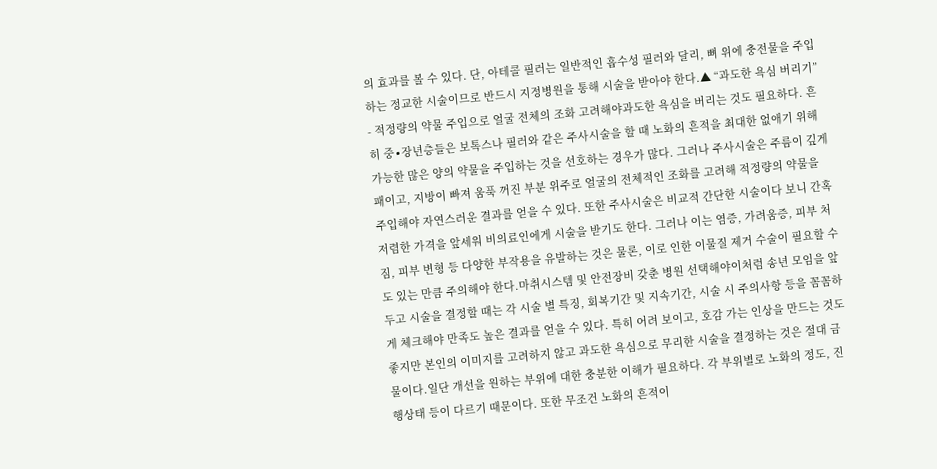의 효과를 볼 수 있다. 단, 아테콜 필러는 일반적인 흡수성 필러와 달리, 뼈 위에 충전물을 주입하는 정교한 시술이므로 반드시 지정병원을 통해 시술을 받아야 한다.▲ “과도한 욕심 버리기” - 적정량의 약물 주입으로 얼굴 전체의 조화 고려해야과도한 욕심을 버리는 것도 필요하다. 흔히 중∙장년층들은 보톡스나 필러와 같은 주사시술을 할 때 노화의 흔적을 최대한 없애기 위해 가능한 많은 양의 약물을 주입하는 것을 선호하는 경우가 많다. 그러나 주사시술은 주름이 깊게 패이고, 지방이 빠져 움푹 꺼진 부분 위주로 얼굴의 전체적인 조화를 고려해 적정량의 약물을 주입해야 자연스러운 결과를 얻을 수 있다. 또한 주사시술은 비교적 간단한 시술이다 보니 간혹 저렴한 가격을 앞세워 비의료인에게 시술을 받기도 한다. 그러나 이는 염증, 가려움증, 피부 처짐, 피부 변형 등 다양한 부작용을 유발하는 것은 물론, 이로 인한 이물질 제거 수술이 필요할 수도 있는 만큼 주의해야 한다.마취시스템 및 안전장비 갖춘 병원 선택해야이처럼 송년 모임을 앞두고 시술을 결정할 때는 각 시술 별 특징, 회복기간 및 지속기간, 시술 시 주의사항 등을 꼼꼼하게 체크해야 만족도 높은 결과를 얻을 수 있다. 특히 어려 보이고, 호감 가는 인상을 만드는 것도 좋지만 본인의 이미지를 고려하지 않고 과도한 욕심으로 무리한 시술을 결정하는 것은 절대 금물이다.일단 개선을 원하는 부위에 대한 충분한 이해가 필요하다. 각 부위별로 노화의 정도, 진행상태 등이 다르기 때문이다. 또한 무조건 노화의 흔적이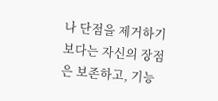나 단점을 제거하기 보다는 자신의 장점은 보존하고, 기능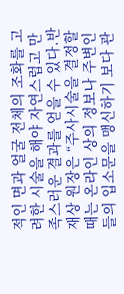적인 면과 얼굴 전체의 조화를 고려한 시술을 해야 자연스럽고 만족스러운 결과를 얻을 수 있다.반재상 원장은 “주사시술을 결정할 때는 온라인 상의 정보나 주변인들의 입소문을 맹신하기 보다 관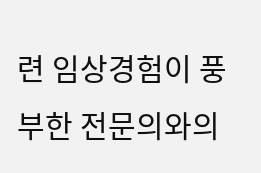련 임상경험이 풍부한 전문의와의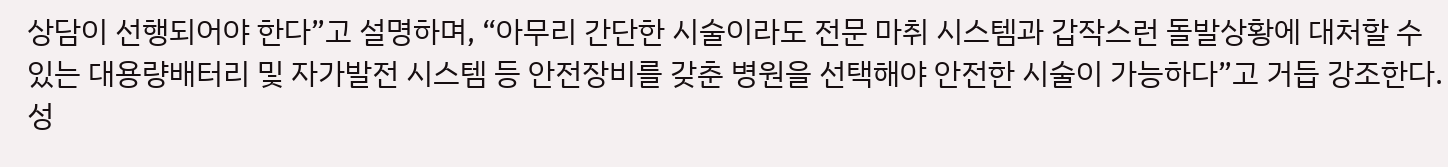상담이 선행되어야 한다”고 설명하며, “아무리 간단한 시술이라도 전문 마취 시스템과 갑작스런 돌발상황에 대처할 수 있는 대용량배터리 및 자가발전 시스템 등 안전장비를 갖춘 병원을 선택해야 안전한 시술이 가능하다”고 거듭 강조한다.
성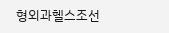형외과헬스조선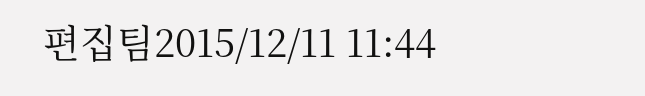편집팀2015/12/11 11:44